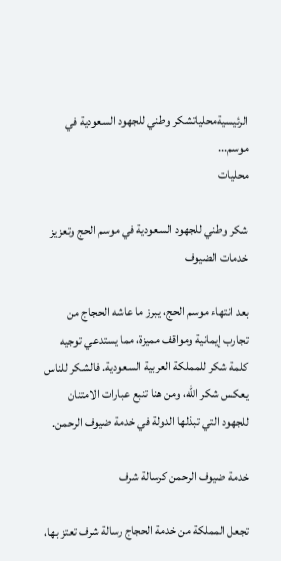الرئيسيةمحلياتشكر وطني للجهود السعودية في موسم...
محليات

شكر وطني للجهود السعودية في موسم الحج وتعزيز خدمات الضيوف

بعد انتهاء موسم الحج، يبرز ما عاشه الحجاج من تجارب إيمانية ومواقف مميزة، مما يستدعي توجيه كلمة شكر للمملكة العربية السعودية. فالشكر للناس يعكس شكر الله، ومن هنا تنبع عبارات الامتنان للجهود التي تبذلها الدولة في خدمة ضيوف الرحمن.

خدمة ضيوف الرحمن كرسالة شرف

تجعل المملكة من خدمة الحجاج رسالة شرف تعتز بها،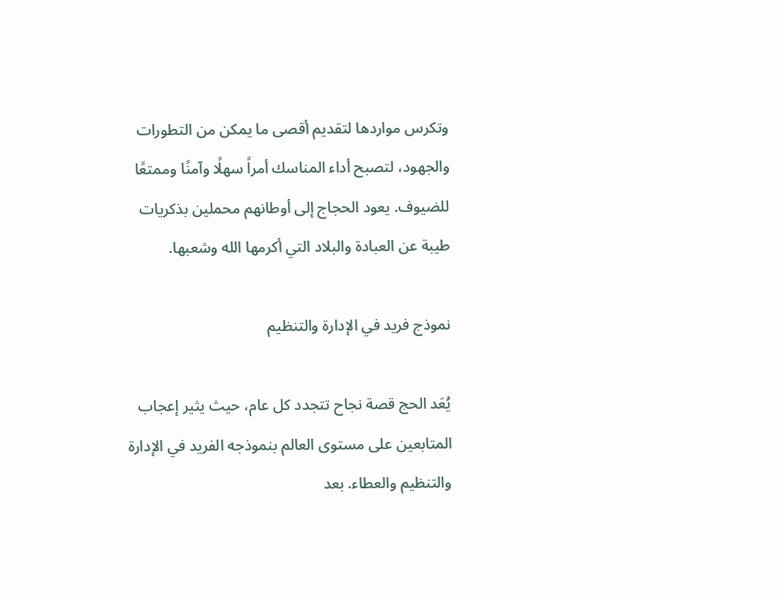وتكرس مواردها لتقديم أقصى ما يمكن من التطورات والجهود، لتصبح أداء المناسك أمراً سهلًا وآمنًا وممتعًا للضيوف. يعود الحجاج إلى أوطانهم محملين بذكريات طيبة عن العبادة والبلاد التي أكرمها الله وشعبها.

نموذج فريد في الإدارة والتنظيم

يُعَد الحج قصة نجاح تتجدد كل عام، حيث يثير إعجاب المتابعين على مستوى العالم بنموذجه الفريد في الإدارة والتنظيم والعطاء. بعد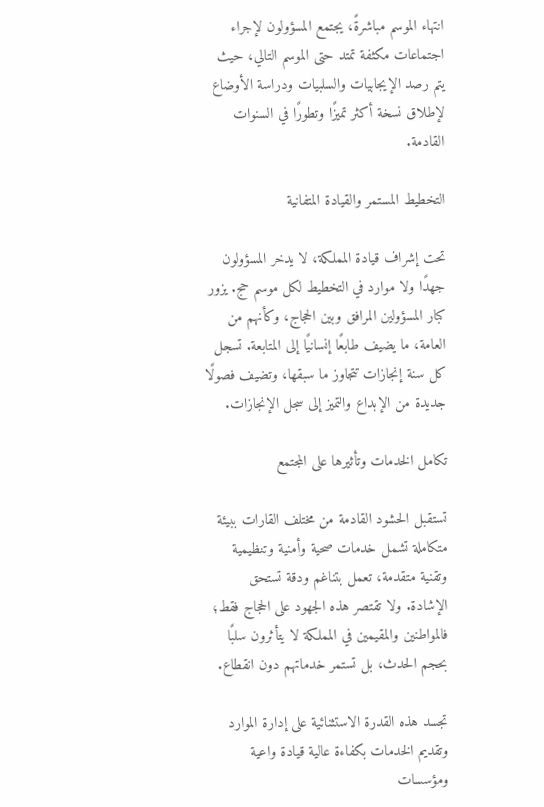انتهاء الموسم مباشرةً، يجتمع المسؤولون لإجراء اجتماعات مكثفة تمتد حتى الموسم التالي، حيث يتم رصد الإيجابيات والسلبيات ودراسة الأوضاع لإطلاق نسخة أكثر تميزًا وتطورًا في السنوات القادمة.

التخطيط المستمر والقيادة المتفانية

تحت إشراف قيادة المملكة، لا يدخر المسؤولون جهدًا ولا موارد في التخطيط لكل موسم حج. يزور كبار المسؤولين المرافق وبين الحجاج، وكأنهم من العامة، ما يضيف طابعًا إنسانيًا إلى المتابعة. تسجل كل سنة إنجازات تتجاوز ما سبقها، وتضيف فصولًا جديدة من الإبداع والتميز إلى سجل الإنجازات.

تكامل الخدمات وتأثيرها على المجتمع

تستقبل الحشود القادمة من مختلف القارات ببيئة متكاملة تشمل خدمات صحية وأمنية وتنظيمية وتقنية متقدمة، تعمل بتناغم ودقة تستحق الإشادة. ولا تقتصر هذه الجهود على الحجاج فقط؛ فالمواطنين والمقيمين في المملكة لا يتأثرون سلبًا بحجم الحدث، بل تستمر خدماتهم دون انقطاع.

تجسد هذه القدرة الاستثنائية على إدارة الموارد وتقديم الخدمات بكفاءة عالية قيادة واعية ومؤسسات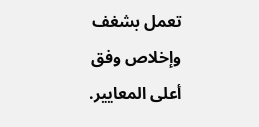تعمل بشغف وإخلاص وفق أعلى المعايير.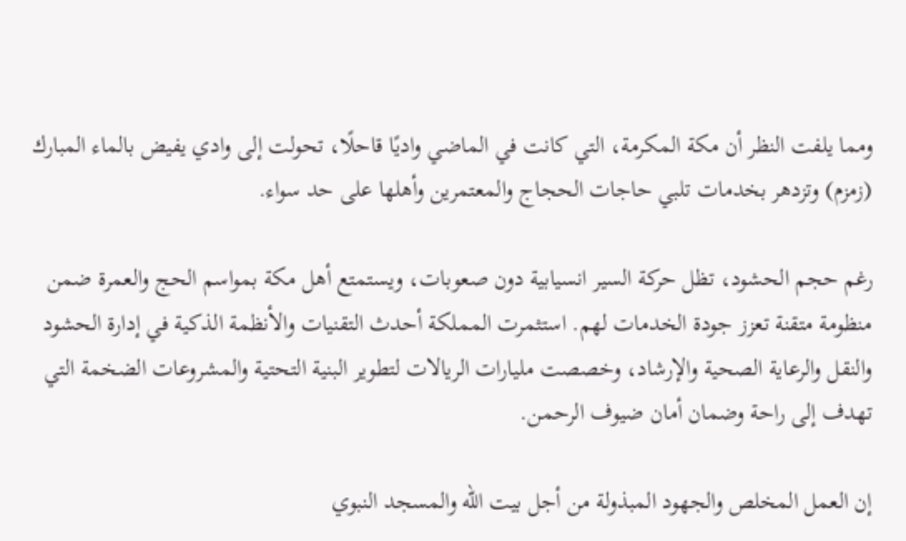ومما يلفت النظر أن مكة المكرمة، التي كانت في الماضي واديًا قاحلًا، تحولت إلى وادي يفيض بالماء المبارك (زمزم) وتزدهر بخدمات تلبي حاجات الحجاج والمعتمرين وأهلها على حد سواء.

رغم حجم الحشود، تظل حركة السير انسيابية دون صعوبات، ويستمتع أهل مكة بمواسم الحج والعمرة ضمن منظومة متقنة تعزز جودة الخدمات لهم. استثمرت المملكة أحدث التقنيات والأنظمة الذكية في إدارة الحشود والنقل والرعاية الصحية والإرشاد، وخصصت مليارات الريالات لتطوير البنية التحتية والمشروعات الضخمة التي تهدف إلى راحة وضمان أمان ضيوف الرحمن.

إن العمل المخلص والجهود المبذولة من أجل بيت الله والمسجد النبوي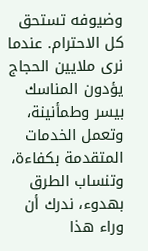وضيوفه تستحق كل الاحترام. عندما نرى ملايين الحجاج يؤدون المناسك بيسر وطمأنينة، وتعمل الخدمات المتقدمة بكفاءة، وتنساب الطرق بهدوء، ندرك أن وراء هذا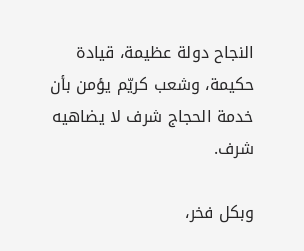النجاح دولة عظيمة، قيادة حكيمة، وشعب كريّم يؤمن بأن خدمة الحجاج شرف لا يضاهيه شرف.

وبكل فخر،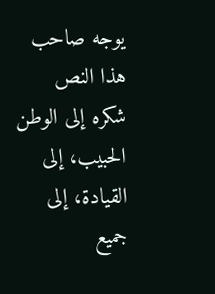يوجه صاحب هذا النص شكره إلى الوطن الحبيب، إلى القيادة، إلى جميع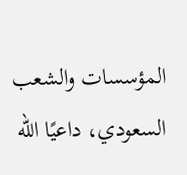المؤسسات والشعب السعودي، داعيًا الله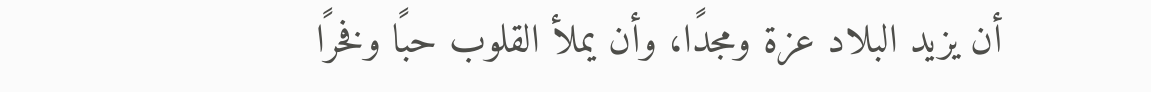أن يزيد البلاد عزة ومجدًا، وأن يملأ القلوب حبًا وفخرًا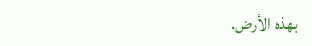بهذه الأرض.